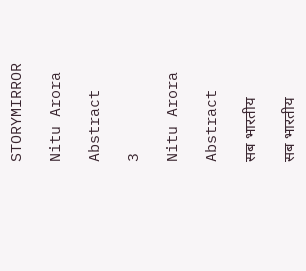STORYMIRROR

Nitu Arora

Abstract

3

Nitu Arora

Abstract

सब भारतीय

सब भारतीय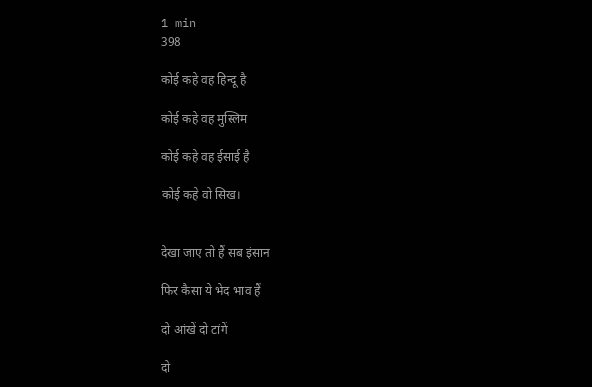1 min
398

कोई कहे वह हिन्दू है

कोई कहे वह मुस्लिम

कोई कहे वह ईसाई है

कोई कहे वो सिख।


देखा जाए तो हैं सब इंसान

फिर कैसा ये भेद भाव हैं

दो आंखें दो टांगें

दो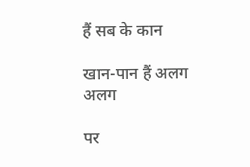हैं सब के कान

खान-पान हैं अलग अलग

पर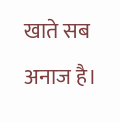खाते सब अनाज है।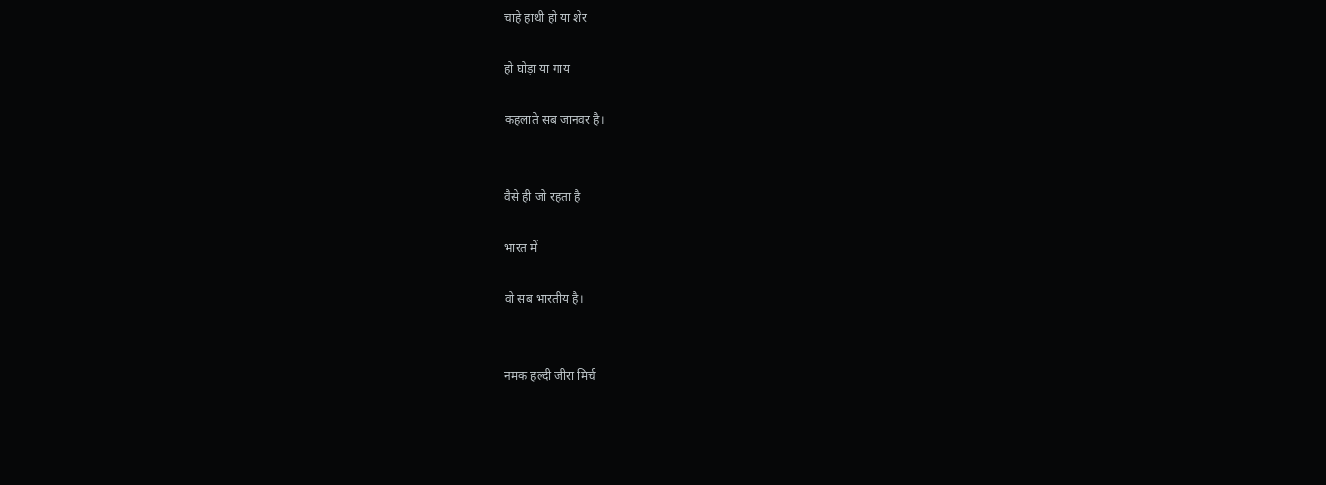चाहे हाथी हो या शेर

हो घोड़ा या गाय

कहलाते सब जानवर है।


वैसे ही जो रहता है

भारत में

वो सब भारतीय है।


नमक हल्दी जीरा मिर्च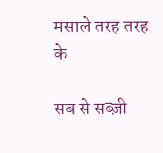मसाले तरह तरह के

सब से सब्ज़ी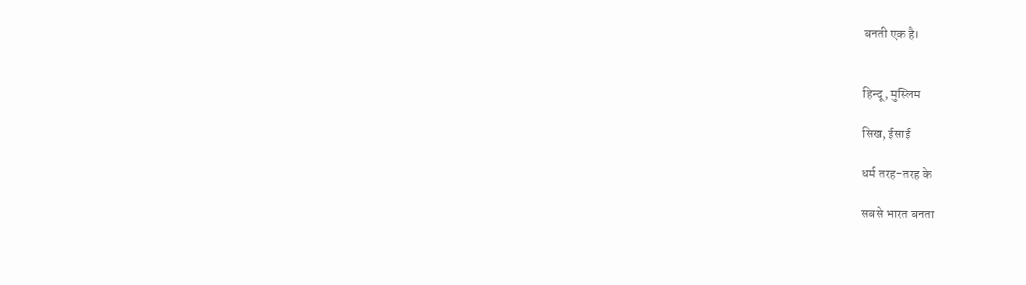बनती एक है।


हिन्दू, मुस्लिम

सिख, ईसाई

धर्म तरह-तरह के

सबसे भारत बनता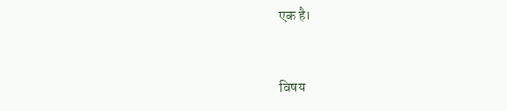एक है।


विषय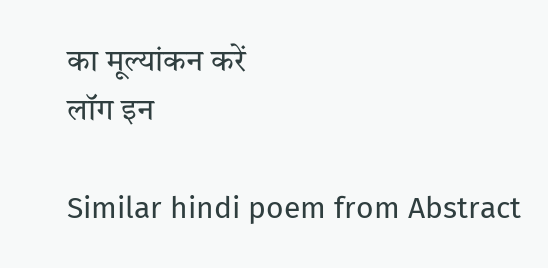का मूल्यांकन करें
लॉग इन

Similar hindi poem from Abstract